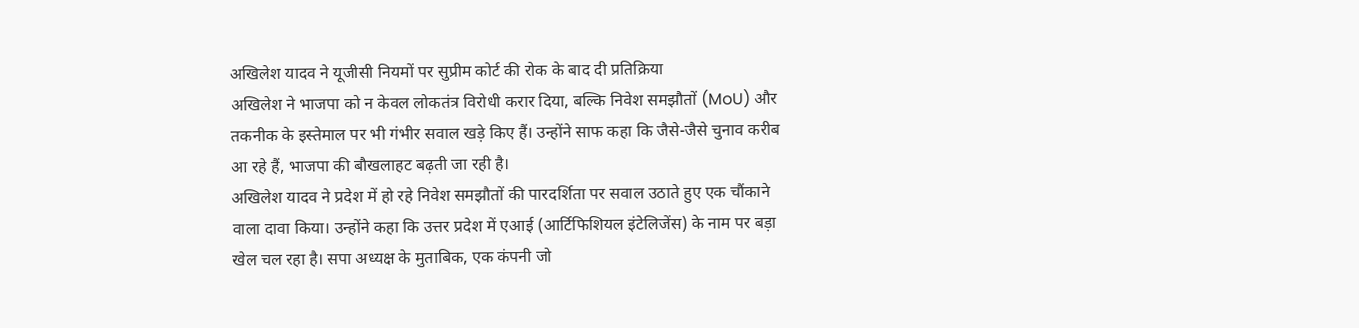अखिलेश यादव ने यूजीसी नियमों पर सुप्रीम कोर्ट की रोक के बाद दी प्रतिक्रिया
अखिलेश ने भाजपा को न केवल लोकतंत्र विरोधी करार दिया, बल्कि निवेश समझौतों (MoU) और तकनीक के इस्तेमाल पर भी गंभीर सवाल खड़े किए हैं। उन्होंने साफ कहा कि जैसे-जैसे चुनाव करीब आ रहे हैं, भाजपा की बौखलाहट बढ़ती जा रही है।
अखिलेश यादव ने प्रदेश में हो रहे निवेश समझौतों की पारदर्शिता पर सवाल उठाते हुए एक चौंकाने वाला दावा किया। उन्होंने कहा कि उत्तर प्रदेश में एआई (आर्टिफिशियल इंटेलिजेंस) के नाम पर बड़ा खेल चल रहा है। सपा अध्यक्ष के मुताबिक, एक कंपनी जो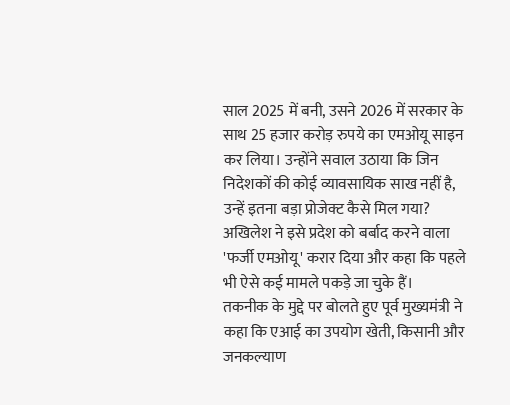साल 2025 में बनी, उसने 2026 में सरकार के साथ 25 हजार करोड़ रुपये का एमओयू साइन कर लिया। उन्होंने सवाल उठाया कि जिन निदेशकों की कोई व्यावसायिक साख नहीं है, उन्हें इतना बड़ा प्रोजेक्ट कैसे मिल गया? अखिलेश ने इसे प्रदेश को बर्बाद करने वाला 'फर्जी एमओयू' करार दिया और कहा कि पहले भी ऐसे कई मामले पकड़े जा चुके हैं।
तकनीक के मुद्दे पर बोलते हुए पूर्व मुख्यमंत्री ने कहा कि एआई का उपयोग खेती, किसानी और जनकल्याण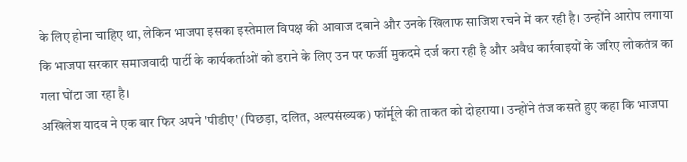के लिए होना चाहिए था, लेकिन भाजपा इसका इस्तेमाल विपक्ष की आवाज दबाने और उनके खिलाफ साजिश रचने में कर रही है। उन्होंने आरोप लगाया कि भाजपा सरकार समाजवादी पार्टी के कार्यकर्ताओं को डराने के लिए उन पर फर्जी मुकदमे दर्ज करा रही है और अवैध कार्रवाइयों के जरिए लोकतंत्र का गला घोंटा जा रहा है।
अखिलेश यादव ने एक बार फिर अपने 'पीडीए' (पिछड़ा, दलित, अल्पसंख्यक) फॉर्मूले की ताकत को दोहराया। उन्होंने तंज कसते हुए कहा कि भाजपा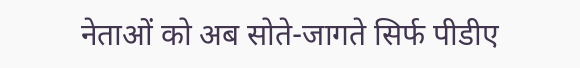नेताओं को अब सोते-जागते सिर्फ पीडीए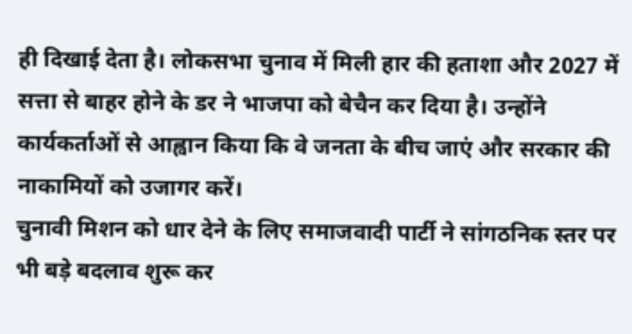ही दिखाई देता है। लोकसभा चुनाव में मिली हार की हताशा और 2027 में सत्ता से बाहर होने के डर ने भाजपा को बेचैन कर दिया है। उन्होंने कार्यकर्ताओं से आह्वान किया कि वे जनता के बीच जाएं और सरकार की नाकामियों को उजागर करें।
चुनावी मिशन को धार देने के लिए समाजवादी पार्टी ने सांगठनिक स्तर पर भी बड़े बदलाव शुरू कर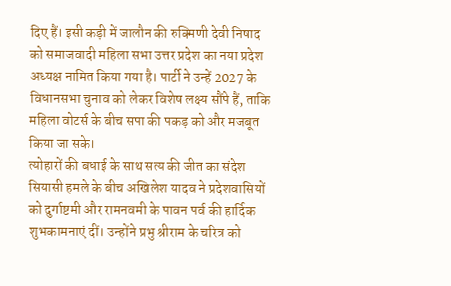दिए हैं। इसी कड़ी में जालौन की रुक्मिणी देवी निषाद को समाजवादी महिला सभा उत्तर प्रदेश का नया प्रदेश अध्यक्ष नामित किया गया है। पार्टी ने उन्हें 2027 के विधानसभा चुनाव को लेकर विशेष लक्ष्य सौंपे हैं, ताकि महिला वोटर्स के बीच सपा की पकड़ को और मजबूत किया जा सके।
त्योहारों की बधाई के साथ सत्य की जीत का संदेश
सियासी हमले के बीच अखिलेश यादव ने प्रदेशवासियों को दुर्गाष्टमी और रामनवमी के पावन पर्व की हार्दिक शुभकामनाएं दीं। उन्होंने प्रभु श्रीराम के चरित्र को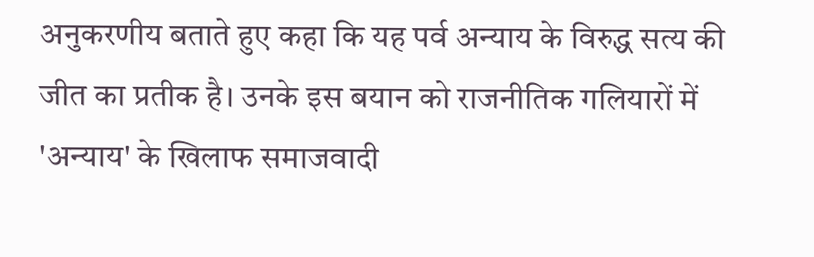अनुकरणीय बताते हुए कहा कि यह पर्व अन्याय के विरुद्ध सत्य की जीत का प्रतीक है। उनके इस बयान को राजनीतिक गलियारों में 'अन्याय' के खिलाफ समाजवादी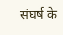संघर्ष के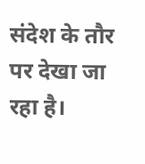संदेश के तौर पर देखा जा रहा है।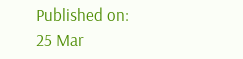Published on:
25 Mar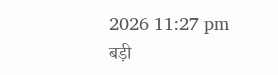2026 11:27 pm
बड़ी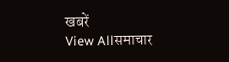खबरें
View Allसमाचार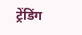ट्रेंडिंग